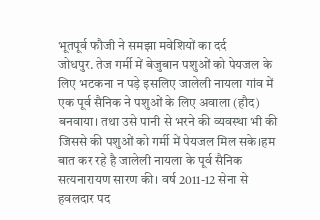भूतपूर्व फौजी ने समझा मवेशियों का दर्द
जोधपुर. तेज गर्मी में बेजुबान पशुओं को पेयजल के लिए भटकना न पड़े इसलिए जालेली नायला गांव में एक पूर्व सैनिक ने पशुओं के लिए अवाला (हौद) बनवाया। तथा उसे पानी से भरने की व्यवस्था भी की जिससे की पशुओं को गर्मी में पेयजल मिल सके।हम बात कर रहे है जालेली नायला के पूर्व सैनिक सत्यनारायण सारण की। वर्ष 2011-12 सेना से हवलदार पद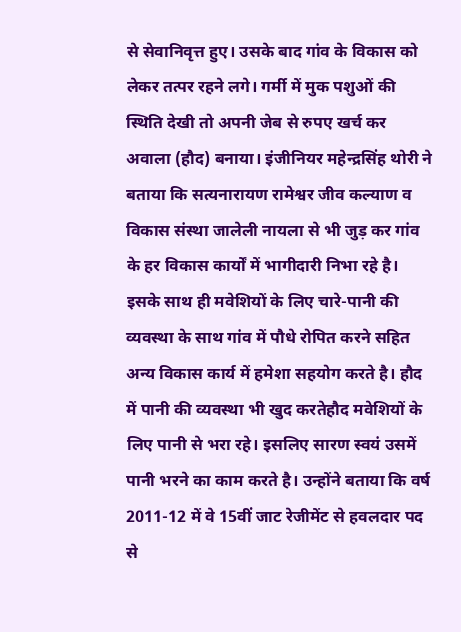से सेवानिवृत्त हुए। उसके बाद गांव के विकास को लेकर तत्पर रहने लगे। गर्मी में मुक पशुओं की स्थिति देखी तो अपनी जेब से रुपए खर्च कर अवाला (हौद) बनाया। इंजीनियर महेन्द्रसिंह थोरी ने बताया कि सत्यनारायण रामेश्वर जीव कल्याण व विकास संस्था जालेली नायला से भी जुड़ कर गांव के हर विकास कार्यों में भागीदारी निभा रहे है। इसके साथ ही मवेशियों के लिए चारे-पानी की व्यवस्था के साथ गांव में पौधे रोपित करने सहित अन्य विकास कार्य में हमेशा सहयोग करते है। हौद में पानी की व्यवस्था भी खुद करतेहौद मवेशियों के लिए पानी से भरा रहे। इसलिए सारण स्वयं उसमें पानी भरने का काम करते है। उन्होंने बताया कि वर्ष 2011-12 में वे 15वीं जाट रेजीमेंट से हवलदार पद से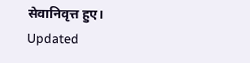सेवानिवृत्त हुए।
Updated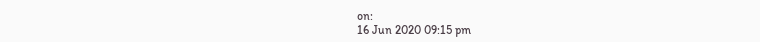on:
16 Jun 2020 09:15 pm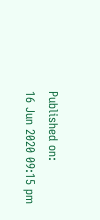Published on:
16 Jun 2020 09:15 pm